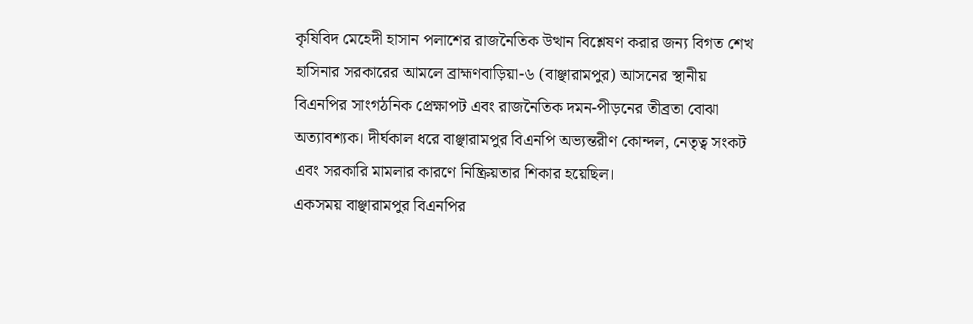কৃষিবিদ মেহেদী হাসান পলাশের রাজনৈতিক উত্থান বিশ্লেষণ করার জন্য বিগত শেখ হাসিনার সরকারের আমলে ব্রাহ্মণবাড়িয়া-৬ (বাঞ্ছারামপুর) আসনের স্থানীয় বিএনপির সাংগঠনিক প্রেক্ষাপট এবং রাজনৈতিক দমন-পীড়নের তীব্রতা বোঝা অত্যাবশ্যক। দীর্ঘকাল ধরে বাঞ্ছারামপুর বিএনপি অভ্যন্তরীণ কোন্দল, নেতৃত্ব সংকট এবং সরকারি মামলার কারণে নিষ্ক্রিয়তার শিকার হয়েছিল।
একসময় বাঞ্ছারামপুর বিএনপির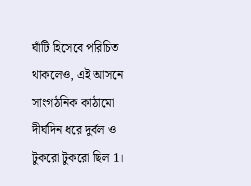ঘাঁটি হিসেবে পরিচিত থাকলেও, এই আসনে সাংগঠনিক কাঠামো দীর্ঘদিন ধরে দুর্বল ও টুকরো টুকরো ছিল 1।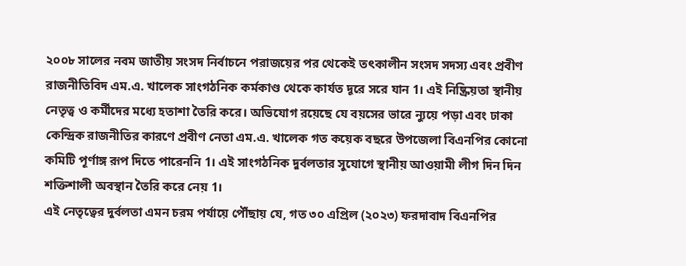২০০৮ সালের নবম জাতীয় সংসদ নির্বাচনে পরাজয়ের পর থেকেই তৎকালীন সংসদ সদস্য এবং প্রবীণ রাজনীতিবিদ এম.এ. খালেক সাংগঠনিক কর্মকাণ্ড থেকে কার্যত দূরে সরে যান 1। এই নিষ্ক্রিয়তা স্থানীয় নেতৃত্ব ও কর্মীদের মধ্যে হতাশা তৈরি করে। অভিযোগ রয়েছে যে বয়সের ভারে ন্যুয়ে পড়া এবং ঢাকা কেন্দ্রিক রাজনীতির কারণে প্রবীণ নেতা এম.এ. খালেক গত কয়েক বছরে উপজেলা বিএনপির কোনো কমিটি পূর্ণাঙ্গ রূপ দিতে পারেননি 1। এই সাংগঠনিক দুর্বলতার সুযোগে স্থানীয় আওয়ামী লীগ দিন দিন শক্তিশালী অবস্থান তৈরি করে নেয় 1।
এই নেতৃত্বের দুর্বলতা এমন চরম পর্যায়ে পৌঁছায় যে, গত ৩০ এপ্রিল (২০২৩) ফরদাবাদ বিএনপির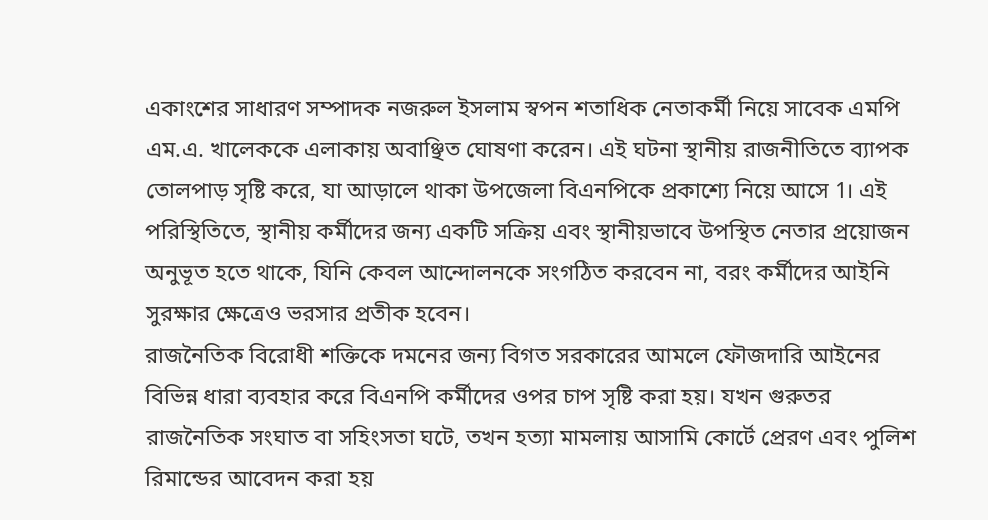একাংশের সাধারণ সম্পাদক নজরুল ইসলাম স্বপন শতাধিক নেতাকর্মী নিয়ে সাবেক এমপি এম.এ. খালেককে এলাকায় অবাঞ্ছিত ঘোষণা করেন। এই ঘটনা স্থানীয় রাজনীতিতে ব্যাপক তোলপাড় সৃষ্টি করে, যা আড়ালে থাকা উপজেলা বিএনপিকে প্রকাশ্যে নিয়ে আসে 1। এই পরিস্থিতিতে, স্থানীয় কর্মীদের জন্য একটি সক্রিয় এবং স্থানীয়ভাবে উপস্থিত নেতার প্রয়োজন অনুভূত হতে থাকে, যিনি কেবল আন্দোলনকে সংগঠিত করবেন না, বরং কর্মীদের আইনি সুরক্ষার ক্ষেত্রেও ভরসার প্রতীক হবেন।
রাজনৈতিক বিরোধী শক্তিকে দমনের জন্য বিগত সরকারের আমলে ফৌজদারি আইনের বিভিন্ন ধারা ব্যবহার করে বিএনপি কর্মীদের ওপর চাপ সৃষ্টি করা হয়। যখন গুরুতর রাজনৈতিক সংঘাত বা সহিংসতা ঘটে, তখন হত্যা মামলায় আসামি কোর্টে প্রেরণ এবং পুলিশ রিমান্ডের আবেদন করা হয়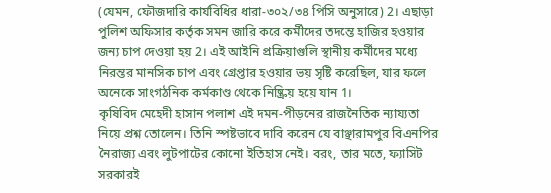(যেমন, ফৌজদারি কার্যবিধির ধারা-৩০২/৩৪ পিসি অনুসারে) 2। এছাড়া পুলিশ অফিসার কর্তৃক সমন জারি করে কর্মীদের তদন্তে হাজির হওয়ার জন্য চাপ দেওয়া হয় 2। এই আইনি প্রক্রিয়াগুলি স্থানীয় কর্মীদের মধ্যে নিরন্তর মানসিক চাপ এবং গ্রেপ্তার হওয়ার ভয় সৃষ্টি করেছিল, যার ফলে অনেকে সাংগঠনিক কর্মকাণ্ড থেকে নিষ্ক্রিয় হয়ে যান 1।
কৃষিবিদ মেহেদী হাসান পলাশ এই দমন-পীড়নের রাজনৈতিক ন্যায্যতা নিয়ে প্রশ্ন তোলেন। তিনি স্পষ্টভাবে দাবি করেন যে বাঞ্ছারামপুর বিএনপির নৈরাজ্য এবং লুটপাটের কোনো ইতিহাস নেই। বরং, তার মতে, ফ্যাসিট সরকারই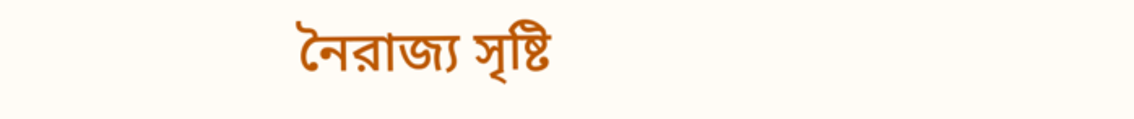নৈরাজ্য সৃষ্টি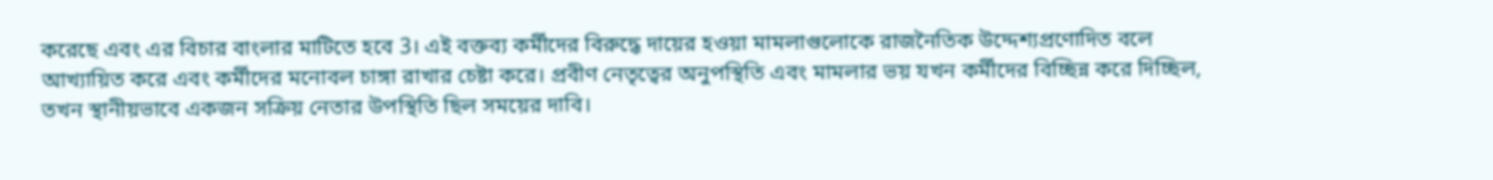করেছে এবং এর বিচার বাংলার মাটিতে হবে 3। এই বক্তব্য কর্মীদের বিরুদ্ধে দায়ের হওয়া মামলাগুলোকে রাজনৈতিক উদ্দেশ্যপ্রণোদিত বলে আখ্যায়িত করে এবং কর্মীদের মনোবল চাঙ্গা রাখার চেষ্টা করে। প্রবীণ নেতৃত্বের অনুপস্থিতি এবং মামলার ভয় যখন কর্মীদের বিচ্ছিন্ন করে দিচ্ছিল, তখন স্থানীয়ভাবে একজন সক্রিয় নেতার উপস্থিতি ছিল সময়ের দাবি।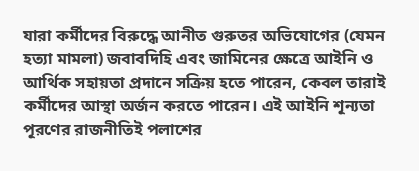যারা কর্মীদের বিরুদ্ধে আনীত গুরুতর অভিযোগের (যেমন হত্যা মামলা) জবাবদিহি এবং জামিনের ক্ষেত্রে আইনি ও আর্থিক সহায়তা প্রদানে সক্রিয় হতে পারেন, কেবল তারাই কর্মীদের আস্থা অর্জন করতে পারেন। এই আইনি শূন্যতা পূরণের রাজনীতিই পলাশের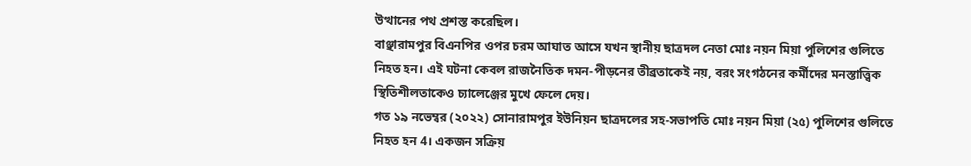উত্থানের পথ প্রশস্ত করেছিল।
বাঞ্ছারামপুর বিএনপির ওপর চরম আঘাত আসে যখন স্থানীয় ছাত্রদল নেতা মোঃ নয়ন মিয়া পুলিশের গুলিতে নিহত হন। এই ঘটনা কেবল রাজনৈতিক দমন-পীড়নের তীব্রতাকেই নয়, বরং সংগঠনের কর্মীদের মনস্তাত্ত্বিক স্থিতিশীলতাকেও চ্যালেঞ্জের মুখে ফেলে দেয়।
গত ১৯ নভেম্বর (২০২২) সোনারামপুর ইউনিয়ন ছাত্রদলের সহ-সভাপতি মোঃ নয়ন মিয়া (২৫) পুলিশের গুলিতে নিহত হন 4। একজন সক্রিয়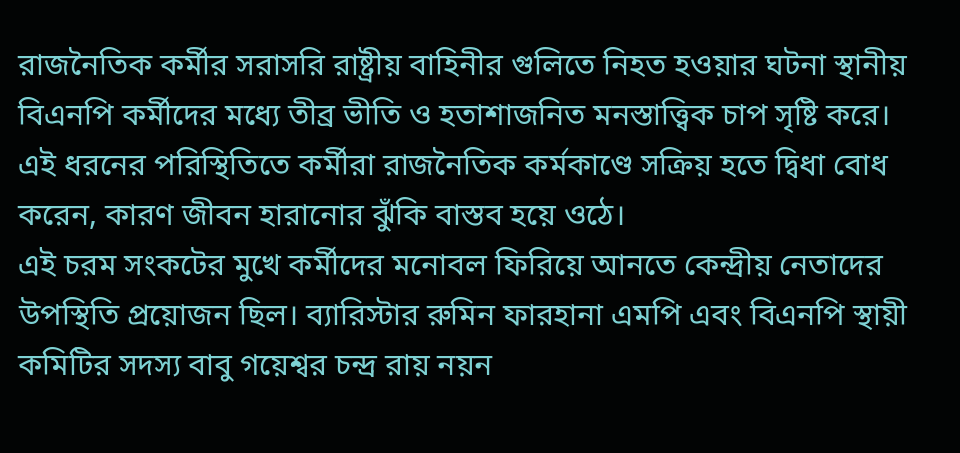রাজনৈতিক কর্মীর সরাসরি রাষ্ট্রীয় বাহিনীর গুলিতে নিহত হওয়ার ঘটনা স্থানীয় বিএনপি কর্মীদের মধ্যে তীব্র ভীতি ও হতাশাজনিত মনস্তাত্ত্বিক চাপ সৃষ্টি করে। এই ধরনের পরিস্থিতিতে কর্মীরা রাজনৈতিক কর্মকাণ্ডে সক্রিয় হতে দ্বিধা বোধ করেন, কারণ জীবন হারানোর ঝুঁকি বাস্তব হয়ে ওঠে।
এই চরম সংকটের মুখে কর্মীদের মনোবল ফিরিয়ে আনতে কেন্দ্রীয় নেতাদের উপস্থিতি প্রয়োজন ছিল। ব্যারিস্টার রুমিন ফারহানা এমপি এবং বিএনপি স্থায়ী কমিটির সদস্য বাবু গয়েশ্বর চন্দ্র রায় নয়ন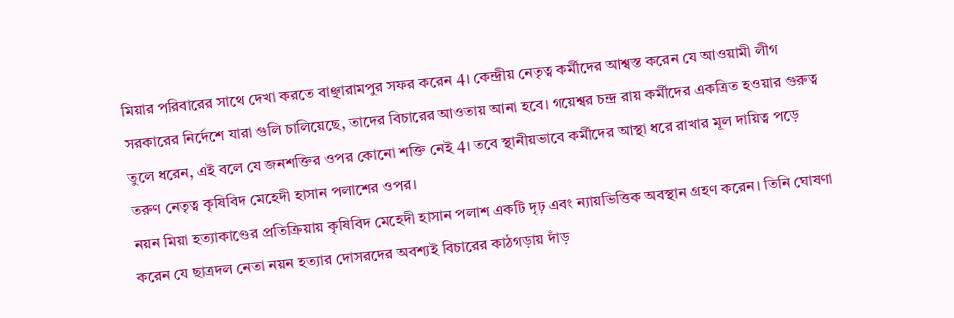মিয়ার পরিবারের সাথে দেখা করতে বাঞ্ছারামপুর সফর করেন 4। কেন্দ্রীয় নেতৃত্ব কর্মীদের আশ্বস্ত করেন যে আওয়ামী লীগ সরকারের নির্দেশে যারা গুলি চালিয়েছে, তাদের বিচারের আওতায় আনা হবে। গয়েশ্বর চন্দ্র রায় কর্মীদের একত্রিত হওয়ার গুরুত্ব তুলে ধরেন, এই বলে যে জনশক্তির ওপর কোনো শক্তি নেই 4। তবে স্থানীয়ভাবে কর্মীদের আস্থা ধরে রাখার মূল দায়িত্ব পড়ে তরুণ নেতৃত্ব কৃষিবিদ মেহেদী হাসান পলাশের ওপর।
নয়ন মিয়া হত্যাকাণ্ডের প্রতিক্রিয়ায় কৃষিবিদ মেহেদী হাসান পলাশ একটি দৃঢ় এবং ন্যায়ভিত্তিক অবস্থান গ্রহণ করেন। তিনি ঘোষণা করেন যে ছাত্রদল নেতা নয়ন হত্যার দোসরদের অবশ্যই বিচারের কাঠগড়ায় দাঁড়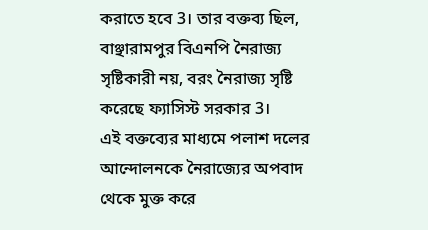করাতে হবে 3। তার বক্তব্য ছিল, বাঞ্ছারামপুর বিএনপি নৈরাজ্য সৃষ্টিকারী নয়, বরং নৈরাজ্য সৃষ্টি করেছে ফ্যাসিস্ট সরকার 3।
এই বক্তব্যের মাধ্যমে পলাশ দলের আন্দোলনকে নৈরাজ্যের অপবাদ থেকে মুক্ত করে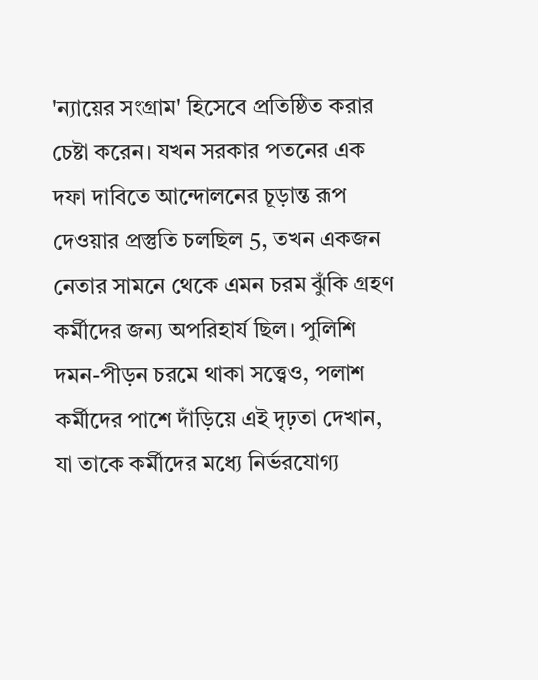'ন্যায়ের সংগ্রাম' হিসেবে প্রতিষ্ঠিত করার চেষ্টা করেন। যখন সরকার পতনের এক দফা দাবিতে আন্দোলনের চূড়ান্ত রূপ দেওয়ার প্রস্তুতি চলছিল 5, তখন একজন নেতার সামনে থেকে এমন চরম ঝুঁকি গ্রহণ কর্মীদের জন্য অপরিহার্য ছিল। পুলিশি দমন-পীড়ন চরমে থাকা সত্ত্বেও, পলাশ কর্মীদের পাশে দাঁড়িয়ে এই দৃঢ়তা দেখান, যা তাকে কর্মীদের মধ্যে নির্ভরযোগ্য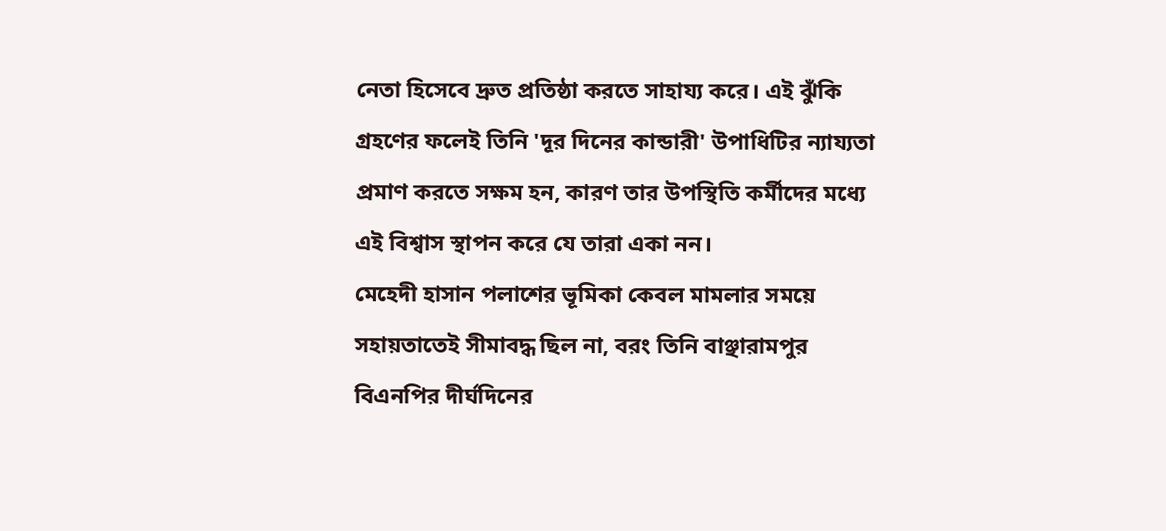নেতা হিসেবে দ্রুত প্রতিষ্ঠা করতে সাহায্য করে। এই ঝুঁকি গ্রহণের ফলেই তিনি 'দূর দিনের কান্ডারী' উপাধিটির ন্যায্যতা প্রমাণ করতে সক্ষম হন, কারণ তার উপস্থিতি কর্মীদের মধ্যে এই বিশ্বাস স্থাপন করে যে তারা একা নন।
মেহেদী হাসান পলাশের ভূমিকা কেবল মামলার সময়ে সহায়তাতেই সীমাবদ্ধ ছিল না, বরং তিনি বাঞ্ছারামপুর বিএনপির দীর্ঘদিনের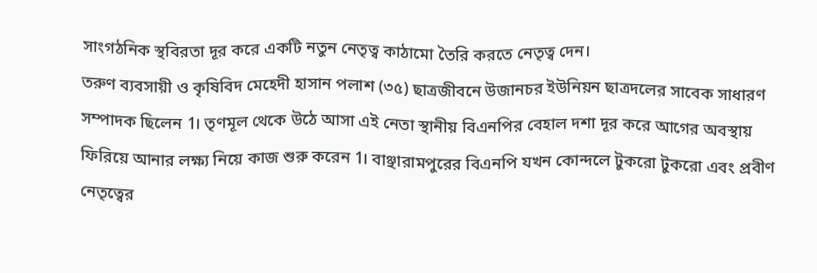সাংগঠনিক স্থবিরতা দূর করে একটি নতুন নেতৃত্ব কাঠামো তৈরি করতে নেতৃত্ব দেন।
তরুণ ব্যবসায়ী ও কৃষিবিদ মেহেদী হাসান পলাশ (৩৫) ছাত্রজীবনে উজানচর ইউনিয়ন ছাত্রদলের সাবেক সাধারণ সম্পাদক ছিলেন 1। তৃণমূল থেকে উঠে আসা এই নেতা স্থানীয় বিএনপির বেহাল দশা দূর করে আগের অবস্থায় ফিরিয়ে আনার লক্ষ্য নিয়ে কাজ শুরু করেন 1। বাঞ্ছারামপুরের বিএনপি যখন কোন্দলে টুকরো টুকরো এবং প্রবীণ নেতৃত্বের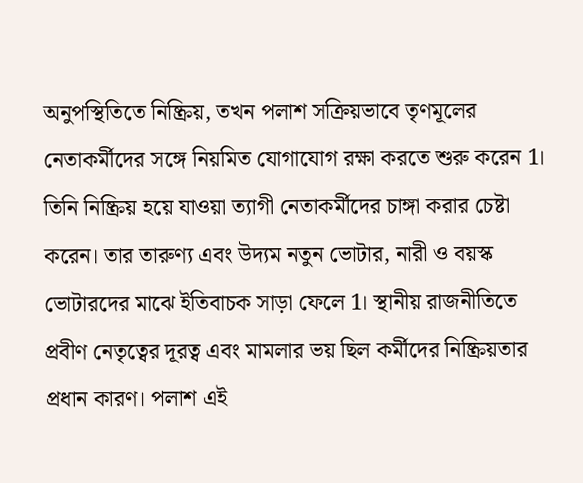অনুপস্থিতিতে নিষ্ক্রিয়, তখন পলাশ সক্রিয়ভাবে তৃণমূলের নেতাকর্মীদের সঙ্গে নিয়মিত যোগাযোগ রক্ষা করতে শুরু করেন 1।
তিনি নিষ্ক্রিয় হয়ে যাওয়া ত্যাগী নেতাকর্মীদের চাঙ্গা করার চেষ্টা করেন। তার তারুণ্য এবং উদ্যম নতুন ভোটার, নারী ও বয়স্ক ভোটারদের মাঝে ইতিবাচক সাড়া ফেলে 1। স্থানীয় রাজনীতিতে প্রবীণ নেতৃত্বের দূরত্ব এবং মামলার ভয় ছিল কর্মীদের নিষ্ক্রিয়তার প্রধান কারণ। পলাশ এই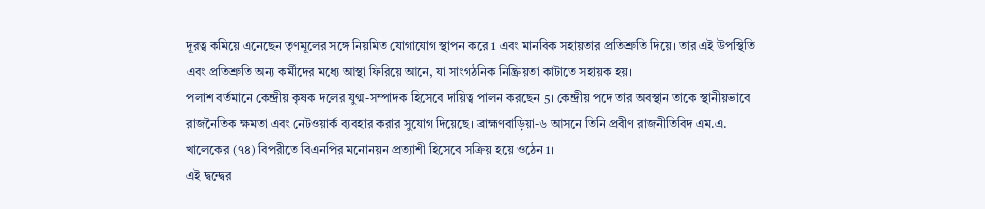দূরত্ব কমিয়ে এনেছেন তৃণমূলের সঙ্গে নিয়মিত যোগাযোগ স্থাপন করে 1 এবং মানবিক সহায়তার প্রতিশ্রুতি দিয়ে। তার এই উপস্থিতি এবং প্রতিশ্রুতি অন্য কর্মীদের মধ্যে আস্থা ফিরিয়ে আনে, যা সাংগঠনিক নিষ্ক্রিয়তা কাটাতে সহায়ক হয়।
পলাশ বর্তমানে কেন্দ্রীয় কৃষক দলের যুগ্ম-সম্পাদক হিসেবে দায়িত্ব পালন করছেন 5। কেন্দ্রীয় পদে তার অবস্থান তাকে স্থানীয়ভাবে রাজনৈতিক ক্ষমতা এবং নেটওয়ার্ক ব্যবহার করার সুযোগ দিয়েছে। ব্রাহ্মণবাড়িয়া-৬ আসনে তিনি প্রবীণ রাজনীতিবিদ এম.এ. খালেকের (৭৪) বিপরীতে বিএনপির মনোনয়ন প্রত্যাশী হিসেবে সক্রিয় হয়ে ওঠেন 1।
এই দ্বন্দ্বের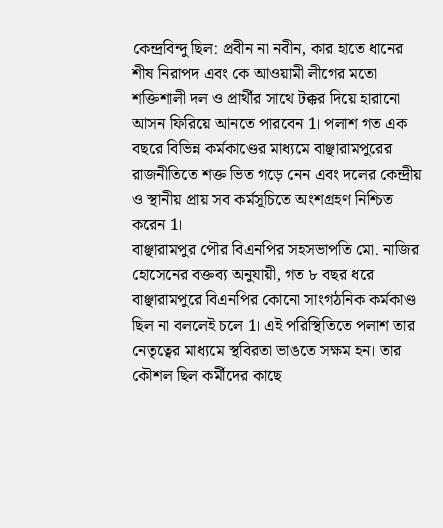কেন্দ্রবিন্দু ছিল: প্রবীন না নবীন, কার হাতে ধানের শীষ নিরাপদ এবং কে আওয়ামী লীগের মতো শক্তিশালী দল ও প্রার্থীর সাথে টক্কর দিয়ে হারানো আসন ফিরিয়ে আনতে পারবেন 1। পলাশ গত এক বছরে বিভিন্ন কর্মকাণ্ডের মাধ্যমে বাঞ্ছারামপুরের রাজনীতিতে শক্ত ভিত গড়ে নেন এবং দলের কেন্দ্রীয় ও স্থানীয় প্রায় সব কর্মসূচিতে অংশগ্রহণ নিশ্চিত করেন 1।
বাঞ্ছারামপুর পৌর বিএনপির সহসভাপতি মো. নাজির হোসেনের বক্তব্য অনুযায়ী, গত ৮ বছর ধরে বাঞ্ছারামপুরে বিএনপির কোনো সাংগঠনিক কর্মকাণ্ড ছিল না বললেই চলে 1। এই পরিস্থিতিতে পলাশ তার নেতৃত্বের মাধ্যমে স্থবিরতা ভাঙতে সক্ষম হন। তার কৌশল ছিল কর্মীদের কাছে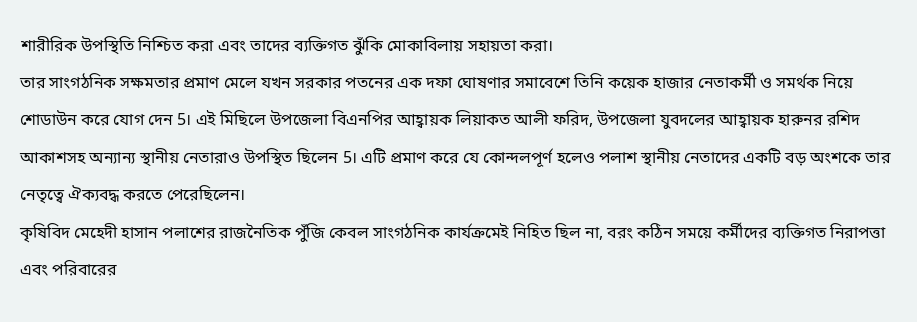শারীরিক উপস্থিতি নিশ্চিত করা এবং তাদের ব্যক্তিগত ঝুঁকি মোকাবিলায় সহায়তা করা।
তার সাংগঠনিক সক্ষমতার প্রমাণ মেলে যখন সরকার পতনের এক দফা ঘোষণার সমাবেশে তিনি কয়েক হাজার নেতাকর্মী ও সমর্থক নিয়ে শোডাউন করে যোগ দেন 5। এই মিছিলে উপজেলা বিএনপির আহ্বায়ক লিয়াকত আলী ফরিদ, উপজেলা যুবদলের আহ্বায়ক হারুনর রশিদ আকাশসহ অন্যান্য স্থানীয় নেতারাও উপস্থিত ছিলেন 5। এটি প্রমাণ করে যে কোন্দলপূর্ণ হলেও পলাশ স্থানীয় নেতাদের একটি বড় অংশকে তার নেতৃত্বে ঐক্যবদ্ধ করতে পেরেছিলেন।
কৃষিবিদ মেহেদী হাসান পলাশের রাজনৈতিক পুঁজি কেবল সাংগঠনিক কার্যক্রমেই নিহিত ছিল না, বরং কঠিন সময়ে কর্মীদের ব্যক্তিগত নিরাপত্তা এবং পরিবারের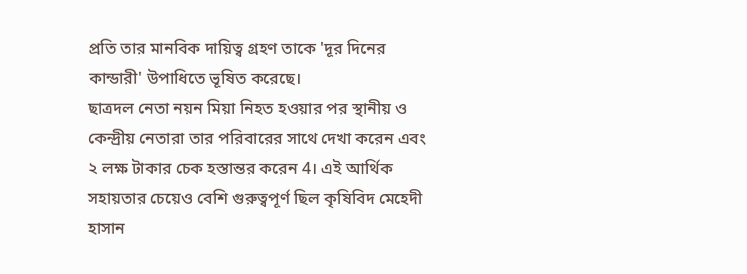প্রতি তার মানবিক দায়িত্ব গ্রহণ তাকে 'দূর দিনের কান্ডারী' উপাধিতে ভূষিত করেছে।
ছাত্রদল নেতা নয়ন মিয়া নিহত হওয়ার পর স্থানীয় ও কেন্দ্রীয় নেতারা তার পরিবারের সাথে দেখা করেন এবং ২ লক্ষ টাকার চেক হস্তান্তর করেন 4। এই আর্থিক সহায়তার চেয়েও বেশি গুরুত্বপূর্ণ ছিল কৃষিবিদ মেহেদী হাসান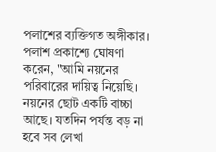পলাশের ব্যক্তিগত অঙ্গীকার। পলাশ প্রকাশ্যে ঘোষণা করেন, "আমি নয়নের পরিবারের দায়িত্ব নিয়েছি। নয়নের ছোট একটি বাচ্চা আছে। যতদিন পর্যন্ত বড় না হবে সব লেখা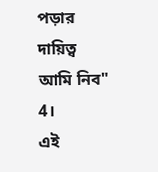পড়ার দায়িত্ব আমি নিব" 4।
এই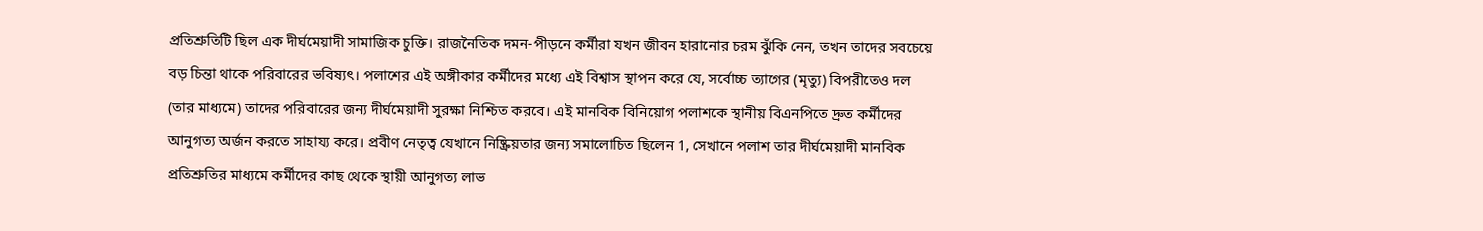প্রতিশ্রুতিটি ছিল এক দীর্ঘমেয়াদী সামাজিক চুক্তি। রাজনৈতিক দমন-পীড়নে কর্মীরা যখন জীবন হারানোর চরম ঝুঁকি নেন, তখন তাদের সবচেয়ে বড় চিন্তা থাকে পরিবারের ভবিষ্যৎ। পলাশের এই অঙ্গীকার কর্মীদের মধ্যে এই বিশ্বাস স্থাপন করে যে, সর্বোচ্চ ত্যাগের (মৃত্যু) বিপরীতেও দল (তার মাধ্যমে) তাদের পরিবারের জন্য দীর্ঘমেয়াদী সুরক্ষা নিশ্চিত করবে। এই মানবিক বিনিয়োগ পলাশকে স্থানীয় বিএনপিতে দ্রুত কর্মীদের আনুগত্য অর্জন করতে সাহায্য করে। প্রবীণ নেতৃত্ব যেখানে নিষ্ক্রিয়তার জন্য সমালোচিত ছিলেন 1, সেখানে পলাশ তার দীর্ঘমেয়াদী মানবিক প্রতিশ্রুতির মাধ্যমে কর্মীদের কাছ থেকে স্থায়ী আনুগত্য লাভ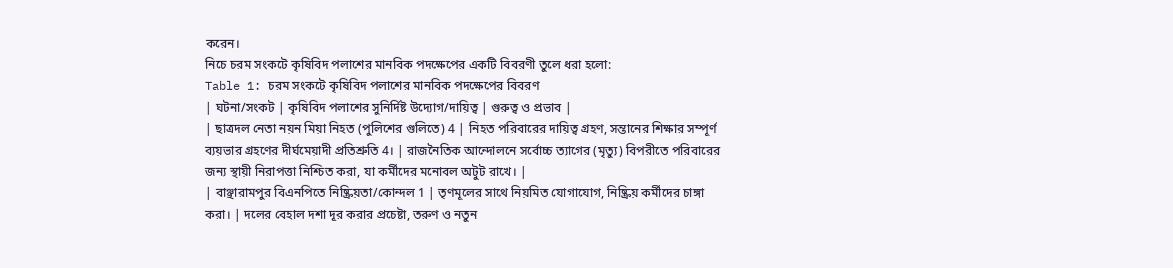করেন।
নিচে চরম সংকটে কৃষিবিদ পলাশের মানবিক পদক্ষেপের একটি বিবরণী তুলে ধরা হলো:
Table 1: চরম সংকটে কৃষিবিদ পলাশের মানবিক পদক্ষেপের বিবরণ
| ঘটনা/সংকট | কৃষিবিদ পলাশের সুনির্দিষ্ট উদ্যোগ/দায়িত্ব | গুরুত্ব ও প্রভাব |
| ছাত্রদল নেতা নয়ন মিয়া নিহত (পুলিশের গুলিতে) 4 | নিহত পরিবারের দায়িত্ব গ্রহণ, সন্তানের শিক্ষার সম্পূর্ণ ব্যয়ভার গ্রহণের দীর্ঘমেয়াদী প্রতিশ্রুতি 4। | রাজনৈতিক আন্দোলনে সর্বোচ্চ ত্যাগের (মৃত্যু) বিপরীতে পরিবারের জন্য স্থায়ী নিরাপত্তা নিশ্চিত করা, যা কর্মীদের মনোবল অটুট রাখে। |
| বাঞ্ছারামপুর বিএনপিতে নিষ্ক্রিয়তা/কোন্দল 1 | তৃণমূলের সাথে নিয়মিত যোগাযোগ, নিষ্ক্রিয় কর্মীদের চাঙ্গা করা। | দলের বেহাল দশা দূর করার প্রচেষ্টা, তরুণ ও নতুন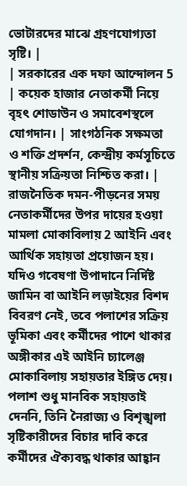ভোটারদের মাঝে গ্রহণযোগ্যতা সৃষ্টি। |
| সরকারের এক দফা আন্দোলন 5 | কয়েক হাজার নেতাকর্মী নিয়ে বৃহৎ শোডাউন ও সমাবেশস্থলে যোগদান। | সাংগঠনিক সক্ষমতা ও শক্তি প্রদর্শন, কেন্দ্রীয় কর্মসূচিতে স্থানীয় সক্রিয়তা নিশ্চিত করা। |
রাজনৈতিক দমন-পীড়নের সময় নেতাকর্মীদের উপর দায়ের হওয়া মামলা মোকাবিলায় 2 আইনি এবং আর্থিক সহায়তা প্রয়োজন হয়। যদিও গবেষণা উপাদানে নির্দিষ্ট জামিন বা আইনি লড়াইয়ের বিশদ বিবরণ নেই, তবে পলাশের সক্রিয় ভূমিকা এবং কর্মীদের পাশে থাকার অঙ্গীকার এই আইনি চ্যালেঞ্জ মোকাবিলায় সহায়তার ইঙ্গিত দেয়।
পলাশ শুধু মানবিক সহায়তাই দেননি, তিনি নৈরাজ্য ও বিশৃঙ্খলা সৃষ্টিকারীদের বিচার দাবি করে কর্মীদের ঐক্যবদ্ধ থাকার আহ্বান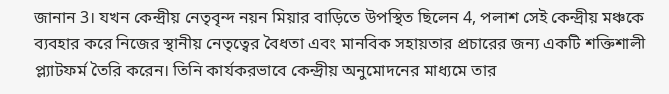জানান 3। যখন কেন্দ্রীয় নেতৃবৃন্দ নয়ন মিয়ার বাড়িতে উপস্থিত ছিলেন 4, পলাশ সেই কেন্দ্রীয় মঞ্চকে ব্যবহার করে নিজের স্থানীয় নেতৃত্বের বৈধতা এবং মানবিক সহায়তার প্রচারের জন্য একটি শক্তিশালী প্ল্যাটফর্ম তৈরি করেন। তিনি কার্যকরভাবে কেন্দ্রীয় অনুমোদনের মাধ্যমে তার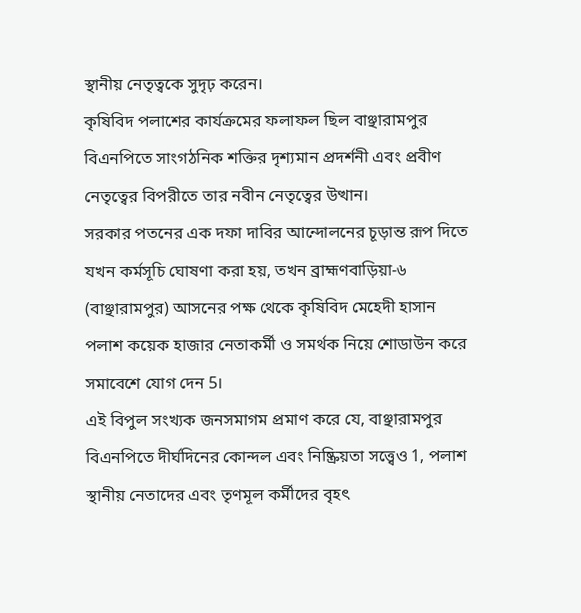স্থানীয় নেতৃত্বকে সুদৃঢ় করেন।
কৃষিবিদ পলাশের কার্যক্রমের ফলাফল ছিল বাঞ্ছারামপুর বিএনপিতে সাংগঠনিক শক্তির দৃশ্যমান প্রদর্শনী এবং প্রবীণ নেতৃত্বের বিপরীতে তার নবীন নেতৃত্বের উত্থান।
সরকার পতনের এক দফা দাবির আন্দোলনের চূড়ান্ত রূপ দিতে যখন কর্মসূচি ঘোষণা করা হয়, তখন ব্রাহ্মণবাড়িয়া-৬ (বাঞ্ছারামপুর) আসনের পক্ষ থেকে কৃষিবিদ মেহেদী হাসান পলাশ কয়েক হাজার নেতাকর্মী ও সমর্থক নিয়ে শোডাউন করে সমাবেশে যোগ দেন 5।
এই বিপুল সংখ্যক জনসমাগম প্রমাণ করে যে, বাঞ্ছারামপুর বিএনপিতে দীর্ঘদিনের কোন্দল এবং নিষ্ক্রিয়তা সত্ত্বেও 1, পলাশ স্থানীয় নেতাদের এবং তৃণমূল কর্মীদের বৃহৎ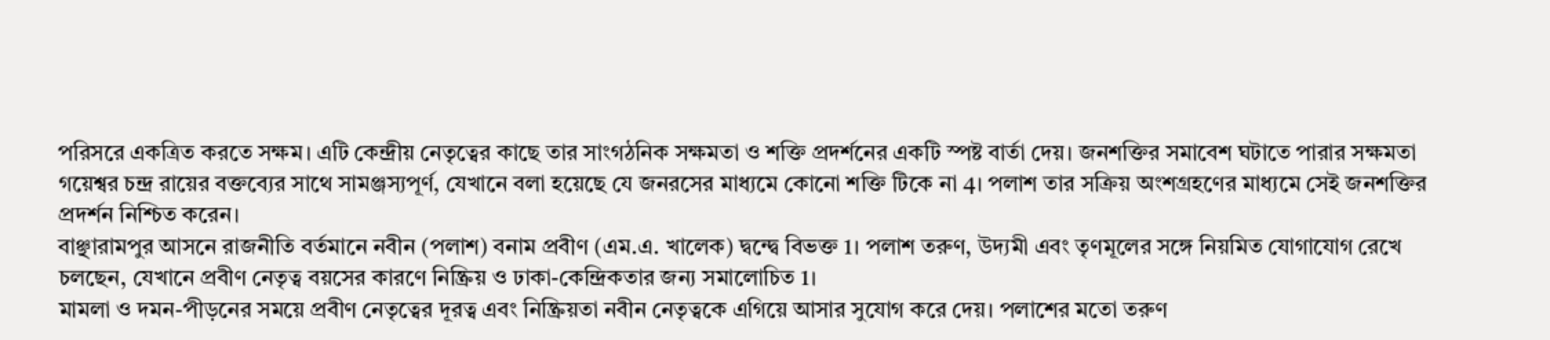পরিসরে একত্রিত করতে সক্ষম। এটি কেন্দ্রীয় নেতৃত্বের কাছে তার সাংগঠনিক সক্ষমতা ও শক্তি প্রদর্শনের একটি স্পষ্ট বার্তা দেয়। জনশক্তির সমাবেশ ঘটাতে পারার সক্ষমতা গয়েশ্বর চন্দ্র রায়ের বক্তব্যের সাথে সামঞ্জস্যপূর্ণ, যেখানে বলা হয়েছে যে জনরসের মাধ্যমে কোনো শক্তি টিকে না 4। পলাশ তার সক্রিয় অংশগ্রহণের মাধ্যমে সেই জনশক্তির প্রদর্শন নিশ্চিত করেন।
বাঞ্ছারামপুর আসনে রাজনীতি বর্তমানে নবীন (পলাশ) বনাম প্রবীণ (এম.এ. খালেক) দ্বন্দ্বে বিভক্ত 1। পলাশ তরুণ, উদ্যমী এবং তৃণমূলের সঙ্গে নিয়মিত যোগাযোগ রেখে চলছেন, যেখানে প্রবীণ নেতৃত্ব বয়সের কারণে নিষ্ক্রিয় ও ঢাকা-কেন্দ্রিকতার জন্য সমালোচিত 1।
মামলা ও দমন-পীড়নের সময়ে প্রবীণ নেতৃত্বের দূরত্ব এবং নিষ্ক্রিয়তা নবীন নেতৃত্বকে এগিয়ে আসার সুযোগ করে দেয়। পলাশের মতো তরুণ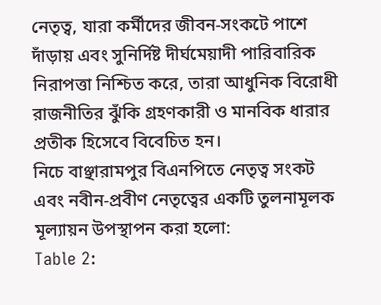নেতৃত্ব, যারা কর্মীদের জীবন-সংকটে পাশে দাঁড়ায় এবং সুনির্দিষ্ট দীর্ঘমেয়াদী পারিবারিক নিরাপত্তা নিশ্চিত করে, তারা আধুনিক বিরোধী রাজনীতির ঝুঁকি গ্রহণকারী ও মানবিক ধারার প্রতীক হিসেবে বিবেচিত হন।
নিচে বাঞ্ছারামপুর বিএনপিতে নেতৃত্ব সংকট এবং নবীন-প্রবীণ নেতৃত্বের একটি তুলনামূলক মূল্যায়ন উপস্থাপন করা হলো:
Table 2: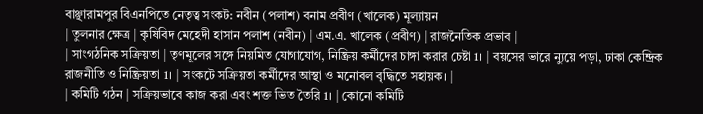বাঞ্ছারামপুর বিএনপিতে নেতৃত্ব সংকট: নবীন (পলাশ) বনাম প্রবীণ (খালেক) মূল্যায়ন
| তুলনার ক্ষেত্র | কৃষিবিদ মেহেদী হাসান পলাশ (নবীন) | এম.এ. খালেক (প্রবীণ) | রাজনৈতিক প্রভাব |
| সাংগঠনিক সক্রিয়তা | তৃণমূলের সঙ্গে নিয়মিত যোগাযোগ, নিষ্ক্রিয় কর্মীদের চাঙ্গা করার চেষ্টা 1। | বয়সের ভারে ন্যুয়ে পড়া, ঢাকা কেন্দ্রিক রাজনীতি ও নিষ্ক্রিয়তা 1। | সংকটে সক্রিয়তা কর্মীদের আস্থা ও মনোবল বৃদ্ধিতে সহায়ক। |
| কমিটি গঠন | সক্রিয়ভাবে কাজ করা এবং শক্ত ভিত তৈরি 1। | কোনো কমিটি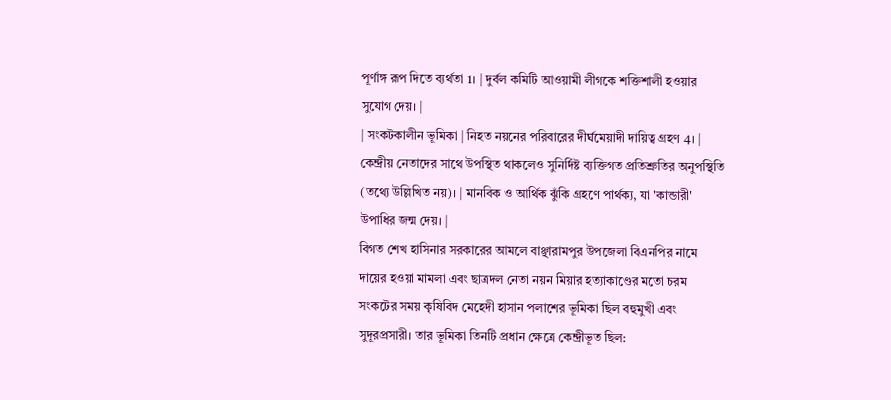পূর্ণাঙ্গ রূপ দিতে ব্যর্থতা 1। | দুর্বল কমিটি আওয়ামী লীগকে শক্তিশালী হওয়ার সুযোগ দেয়। |
| সংকটকালীন ভূমিকা | নিহত নয়নের পরিবারের দীর্ঘমেয়াদী দায়িত্ব গ্রহণ 4। | কেন্দ্রীয় নেতাদের সাথে উপস্থিত থাকলেও সুনির্দিষ্ট ব্যক্তিগত প্রতিশ্রুতির অনুপস্থিতি (তথ্যে উল্লিখিত নয়)। | মানবিক ও আর্থিক ঝুঁকি গ্রহণে পার্থক্য, যা 'কান্ডারী' উপাধির জন্ম দেয়। |
বিগত শেখ হাসিনার সরকারের আমলে বাঞ্ছারামপুর উপজেলা বিএনপির নামে দায়ের হওয়া মামলা এবং ছাত্রদল নেতা নয়ন মিয়ার হত্যাকাণ্ডের মতো চরম সংকটের সময় কৃষিবিদ মেহেদী হাসান পলাশের ভূমিকা ছিল বহুমুখী এবং সুদূরপ্রসারী। তার ভূমিকা তিনটি প্রধান ক্ষেত্রে কেন্দ্রীভূত ছিল: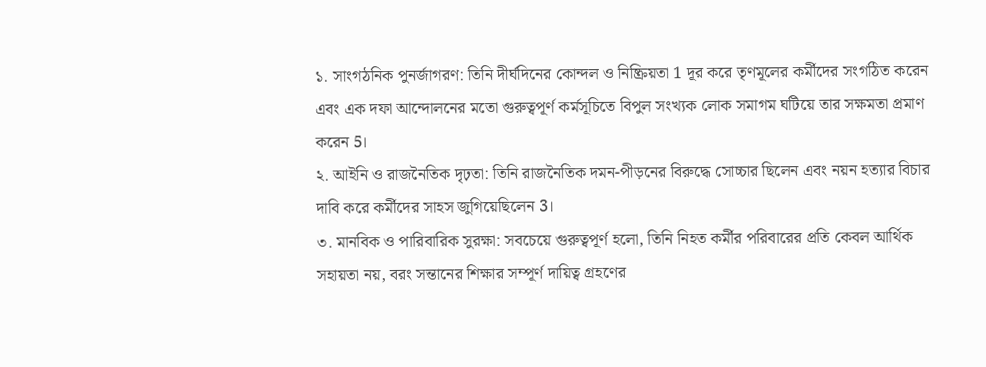১. সাংগঠনিক পুনর্জাগরণ: তিনি দীর্ঘদিনের কোন্দল ও নিষ্ক্রিয়তা 1 দূর করে তৃণমূলের কর্মীদের সংগঠিত করেন এবং এক দফা আন্দোলনের মতো গুরুত্বপূর্ণ কর্মসূচিতে বিপুল সংখ্যক লোক সমাগম ঘটিয়ে তার সক্ষমতা প্রমাণ করেন 5।
২. আইনি ও রাজনৈতিক দৃঢ়তা: তিনি রাজনৈতিক দমন-পীড়নের বিরুদ্ধে সোচ্চার ছিলেন এবং নয়ন হত্যার বিচার দাবি করে কর্মীদের সাহস জুগিয়েছিলেন 3।
৩. মানবিক ও পারিবারিক সুরক্ষা: সবচেয়ে গুরুত্বপূর্ণ হলো, তিনি নিহত কর্মীর পরিবারের প্রতি কেবল আর্থিক সহায়তা নয়, বরং সন্তানের শিক্ষার সম্পূর্ণ দায়িত্ব গ্রহণের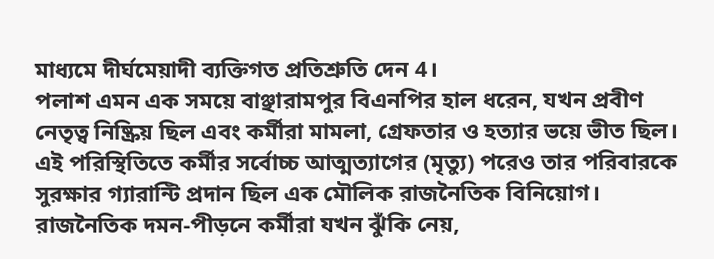মাধ্যমে দীর্ঘমেয়াদী ব্যক্তিগত প্রতিশ্রুতি দেন 4।
পলাশ এমন এক সময়ে বাঞ্ছারামপুর বিএনপির হাল ধরেন, যখন প্রবীণ নেতৃত্ব নিষ্ক্রিয় ছিল এবং কর্মীরা মামলা, গ্রেফতার ও হত্যার ভয়ে ভীত ছিল। এই পরিস্থিতিতে কর্মীর সর্বোচ্চ আত্মত্যাগের (মৃত্যু) পরেও তার পরিবারকে সুরক্ষার গ্যারান্টি প্রদান ছিল এক মৌলিক রাজনৈতিক বিনিয়োগ।
রাজনৈতিক দমন-পীড়নে কর্মীরা যখন ঝুঁকি নেয়,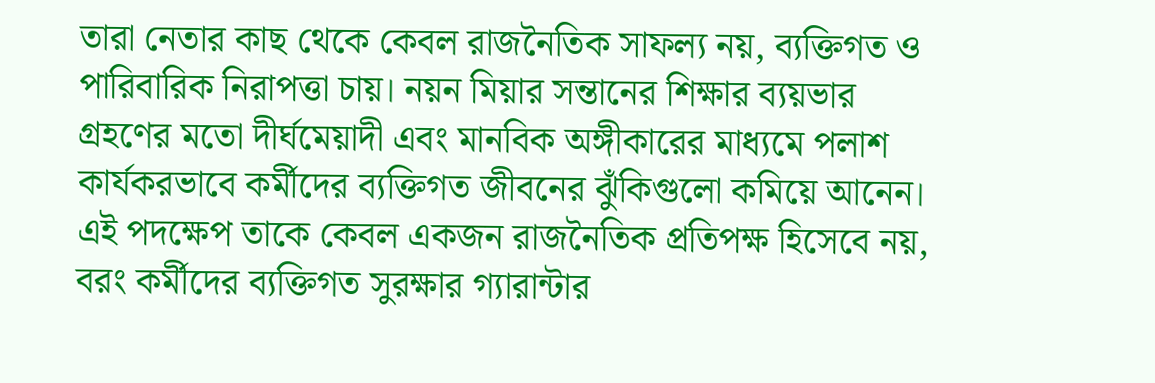তারা নেতার কাছ থেকে কেবল রাজনৈতিক সাফল্য নয়, ব্যক্তিগত ও পারিবারিক নিরাপত্তা চায়। নয়ন মিয়ার সন্তানের শিক্ষার ব্যয়ভার গ্রহণের মতো দীর্ঘমেয়াদী এবং মানবিক অঙ্গীকারের মাধ্যমে পলাশ কার্যকরভাবে কর্মীদের ব্যক্তিগত জীবনের ঝুঁকিগুলো কমিয়ে আনেন। এই পদক্ষেপ তাকে কেবল একজন রাজনৈতিক প্রতিপক্ষ হিসেবে নয়, বরং কর্মীদের ব্যক্তিগত সুরক্ষার গ্যারান্টার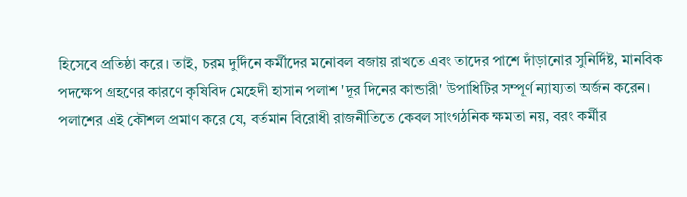হিসেবে প্রতিষ্ঠা করে। তাই, চরম দুর্দিনে কর্মীদের মনোবল বজায় রাখতে এবং তাদের পাশে দাঁড়ানোর সুনির্দিষ্ট, মানবিক পদক্ষেপ গ্রহণের কারণে কৃষিবিদ মেহেদী হাসান পলাশ 'দূর দিনের কান্ডারী' উপাধিটির সম্পূর্ণ ন্যায্যতা অর্জন করেন।
পলাশের এই কৌশল প্রমাণ করে যে, বর্তমান বিরোধী রাজনীতিতে কেবল সাংগঠনিক ক্ষমতা নয়, বরং কর্মীর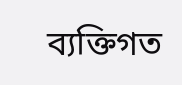ব্যক্তিগত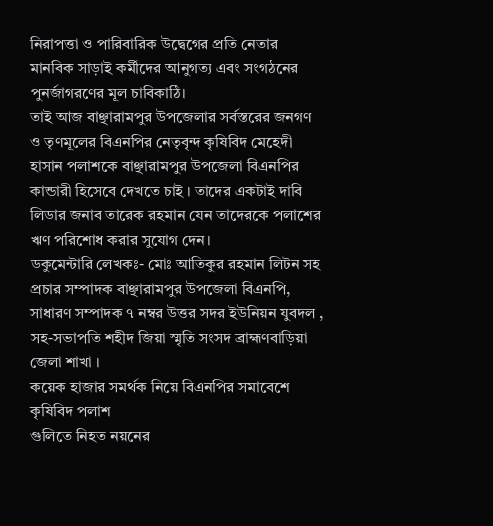নিরাপত্তা ও পারিবারিক উদ্বেগের প্রতি নেতার মানবিক সাড়াই কর্মীদের আনুগত্য এবং সংগঠনের পুনর্জাগরণের মূল চাবিকাঠি।
তাই আজ বাঞ্ছারামপুর উপজেলার সর্বস্তরের জনগণ ও তৃণমূলের বিএনপির নেতৃবৃন্দ কৃষিবিদ মেহেদী হাসান পলাশকে বাঞ্ছারামপুর উপজেলা বিএনপির কান্ডারী হিসেবে দেখতে চাই । তাদের একটাই দাবি লিডার জনাব তারেক রহমান যেন তাদেরকে পলাশের ঋণ পরিশোধ করার সুযোগ দেন।
ডকুমেন্টারি লেখকঃ- মোঃ আতিকুর রহমান লিটন সহ প্রচার সম্পাদক বাঞ্ছারামপুর উপজেলা বিএনপি, সাধারণ সম্পাদক ৭ নম্বর উত্তর সদর ইউনিয়ন যুবদল , সহ-সভাপতি শহীদ জিয়া স্মৃতি সংসদ ব্রাহ্মণবাড়িয়া জেলা শাখা ।
কয়েক হাজার সমর্থক নিয়ে বিএনপির সমাবেশে কৃষিবিদ পলাশ
গুলিতে নিহত নয়নের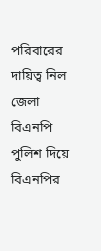পরিবারের দায়িত্ব নিল জেলা বিএনপি
পুলিশ দিয়ে বিএনপির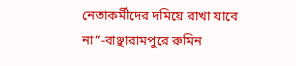নেতাকর্মীদের দমিয়ে রাখা যাবে না”-বাঞ্ছারামপুরে রুমিন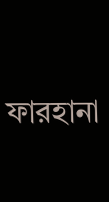ফারহানা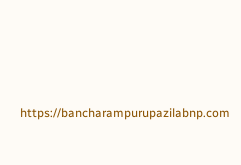https://bancharampurupazilabnp.com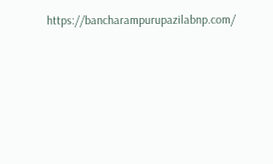https://bancharampurupazilabnp.com/